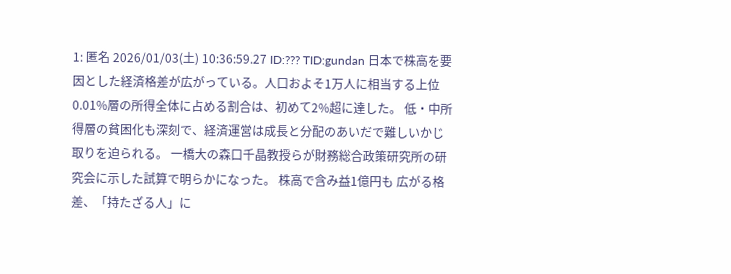1: 匿名 2026/01/03(土) 10:36:59.27 ID:??? TID:gundan 日本で株高を要因とした経済格差が広がっている。人口およそ1万人に相当する上位0.01%層の所得全体に占める割合は、初めて2%超に達した。 低・中所得層の貧困化も深刻で、経済運営は成長と分配のあいだで難しいかじ取りを迫られる。 一橋大の森口千晶教授らが財務総合政策研究所の研究会に示した試算で明らかになった。 株高で含み益1億円も 広がる格差、「持たざる人」に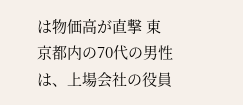は物価高が直撃 東京都内の70代の男性は、上場会社の役員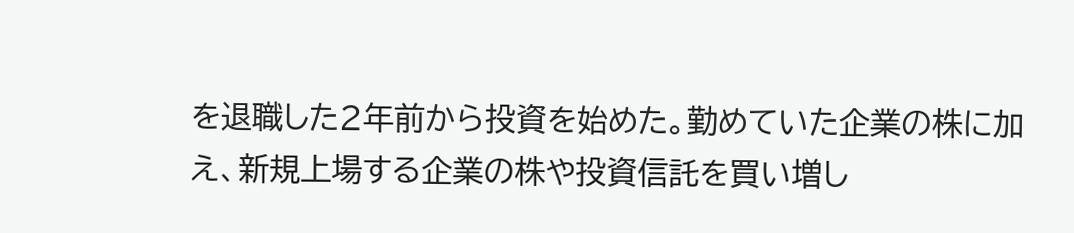を退職した2年前から投資を始めた。勤めていた企業の株に加え、新規上場する企業の株や投資信託を買い増し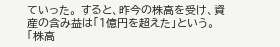ていった。 すると、昨今の株高を受け、資産の含み益は「1億円を超えた」という。「株高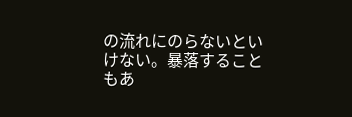の流れにのらないといけない。暴落することもあ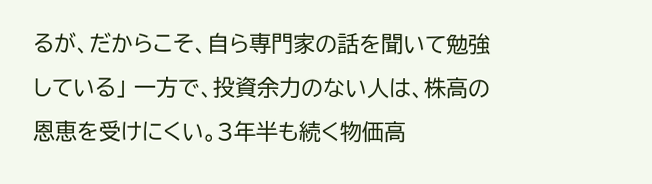るが、だからこそ、自ら専門家の話を聞いて勉強している」 一方で、投資余力のない人は、株高の恩恵を受けにくい。3年半も続く物価高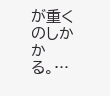が重くのしかかる。…